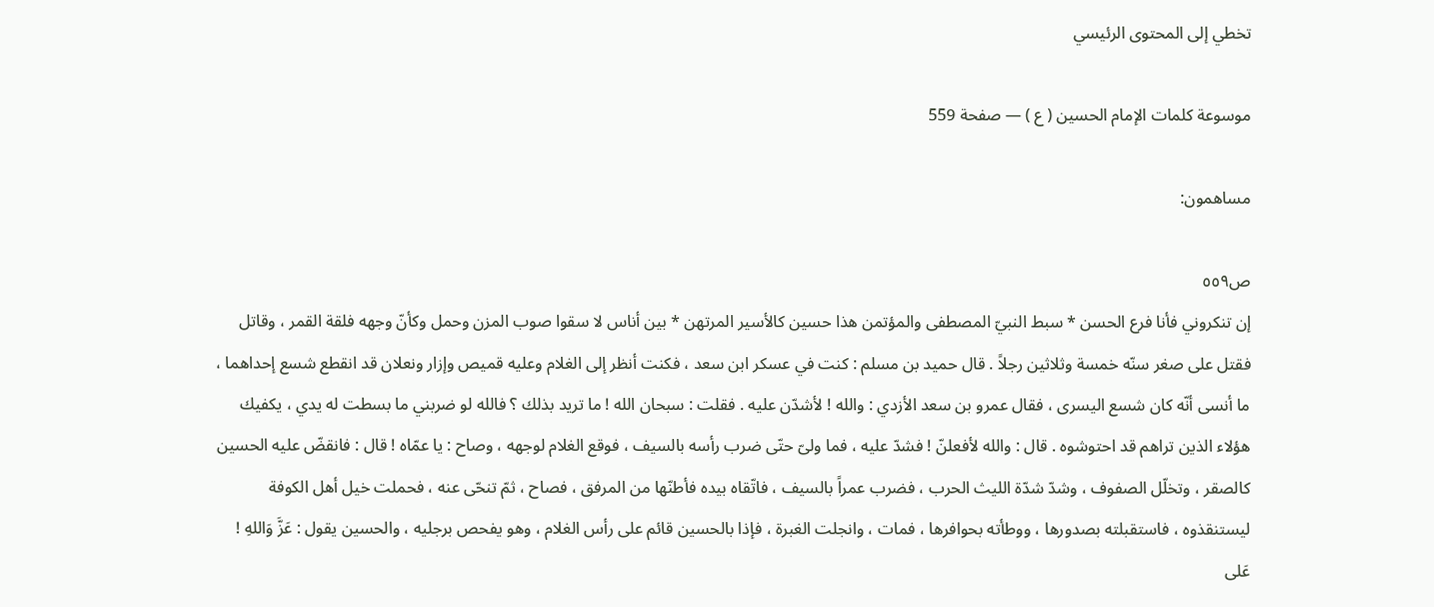تخطي إلى المحتوى الرئيسي

موسوعة كلمات الإمام الحسين ( ع ) — صفحة 559

مساهمون:

ص٥٥٩
إن تنكروني فأنا فرع الحسن * سبط النبيّ المصطفى والمؤتمن هذا حسين كالأسير المرتهن * بين أناس لا سقوا صوب المزن وحمل وكأنّ وجهه فلقة القمر ، وقاتل فقتل على صغر سنّه خمسة وثلاثين رجلاً . قال حميد بن مسلم : كنت في عسكر ابن سعد ، فكنت أنظر إلى الغلام وعليه قميص وإزار ونعلان قد انقطع شسع إحداهما ، ما أنسى أنّه كان شسع اليسرى ، فقال عمرو بن سعد الأزدي : والله ! لأشدّن عليه . فقلت : سبحان الله ! ما تريد بذلك ؟ فالله لو ضربني ما بسطت له يدي ، يكفيك هؤلاء الذين تراهم قد احتوشوه . قال : والله لأفعلنّ ! فشدّ عليه ، فما ولىّ حتّى ضرب رأسه بالسيف ، فوقع الغلام لوجهه ، وصاح : يا عمّاه ! قال : فانقضّ عليه الحسين كالصقر ، وتخلّل الصفوف ، وشدّ شدّة الليث الحرب ، فضرب عمراً بالسيف ، فاتّقاه بيده فأطنّها من المرفق ، فصاح ، ثمّ تنحّى عنه ، فحملت خيل أهل الكوفة ليستنقذوه ، فاستقبلته بصدورها ، ووطأته بحوافرها ، فمات ، وانجلت الغبرة ، فإذا بالحسين قائم على رأس الغلام ، وهو يفحص برجليه ، والحسين يقول : عَزَّ وَاللهِ ! عَلى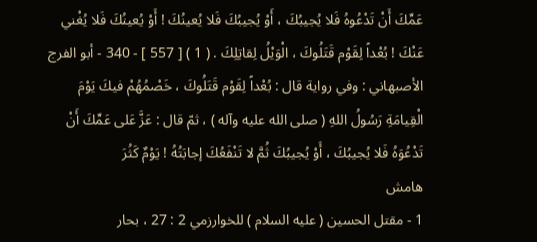عَمِّكَ أَنْ تَدْعُوهُ فَلا يُجيبُكَ ، أَوْ يُجيبُكَ فَلا يُعينُكَ ! أَوْ يُعينُكَ فَلا يُغْني عَنْكَ ! بُعْداً لِقَوْم قَتَلُوكَ ، الْوَيْلُ لِقاتِلِكَ . ( 1 ) [ 557 ] - 340 - أبو الفرج الأصبهاني : وفي رواية قال : بُعْداً لِقَوْم قَتَلُوكَ ، خَصْمُهُمْ فيكَ يَوْمَ الْقِيامَةِ رَسُولُ اللهِ ( صلى الله عليه وآله ) ، ثمّ قال : عَزَّ عَلى عَمِّكَ أَنْ تَدْعُوَهُ فَلا يُجيبُكَ ، أَوْ يُجيبُكَ ثُمَّ لا تَنْفَعُكَ إجابَتُهُ ! يَوْمٌ كَثُرَ
هامش
1 - مقتل الحسين ( عليه السلام ) للخوارزمي 2 : 27 ، بحار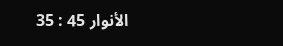الأنوار 45 : 35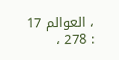، العوالم 17 : 278 ،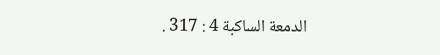الدمعة الساكبة 4 : 317 .